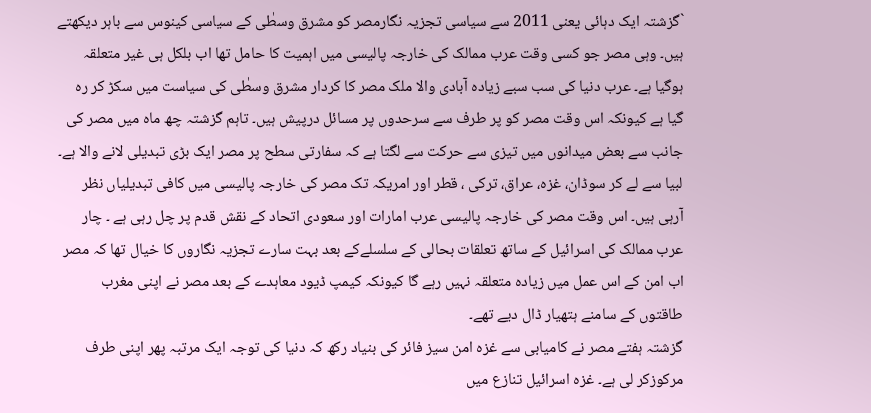`گزشتہ ایک دہائی یعنی 2011 سے سیاسی تجزیہ نگارمصر کو مشرق وسطٰی کے سیاسی کینوس سے باہر دیکھتے ہیں۔ وہی مصر جو کسی وقت عرب ممالک کی خارجہ پالیسی میں اہمیت کا حامل تھا اب بلکل ہی غیر متعلقہ ہوگیا ہے۔ عرب دنیا کی سب سبے زیادہ آبادی والا ملک مصر کا کردار مشرق وسطٰی کی سیاست میں سکڑ کر رہ گیا ہے کیونکہ اس وقت مصر کو پر طرف سے سرحدوں پر مسائل درپیش ہیں۔ تاہم گزشتہ چھ ماہ میں مصر کی جانب سے بعض میدانوں میں تیزی سے حرکت سے لگتا ہے کہ سفارتی سطح پر مصر ایک بڑی تبدیلی لانے والا ہے۔ لبیا سے لے کر سوڈان، غزہ، عراق، ترکی ، قطر اور امریکہ تک مصر کی خارجہ پالیسی میں کافی تبدیلیاں نظر آرہی ہیں۔ اس وقت مصر کی خارجہ پالیسی عرب امارات اور سعودی اتحاد کے نقش قدم پر چل رہی ہے ۔ چار عرب ممالک کی اسرائیل کے ساتھ تعلقات بحالی کے سلسلےکے بعد بہت سارے تجزیہ نگاروں کا خیال تھا کہ مصر اب امن کے اس عمل میں زیادہ متعلقہ نہیں رہے گا کیونکہ کیمپ ڈیود معاہدے کے بعد مصر نے اپنی مغرب طاقتوں کے سامنے ہتھیار ڈال دیے تھے۔
گزشتہ ہفتے مصر نے کامیابی سے غزہ امن سیز فائر کی بنیاد رکھ کہ دنیا کی توجہ ایک مرتبہ پھر اپنی طرف مرکوزکر لی ہے۔ غزہ اسرائیل تنازع میں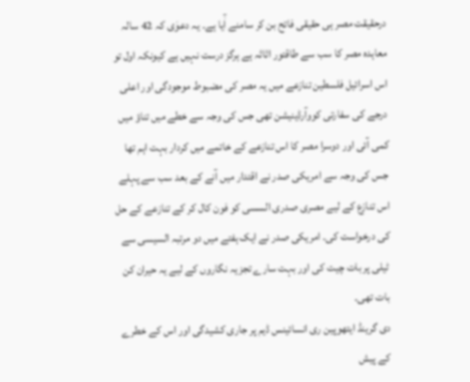درحقیقت مصر ہی حقیقی فاتح بن کر سامنے آٰیا ہے۔ یہ دعوٰی کہ 42 سالہ معاہدہ مصر کا سب سے طاقتور اثاثہ ہے ہرگز درست نہیں ہے کیونکہ اول تو اس اسرائیل فلسطین تنازعے میں یہ مصر کی مضبوط موجودگی اور اعلی درجے کی سفارتی کووآرڈینیشن تھی جس کی وجہ سے خطے میں تناؤ میں کمی آئی اور دوسرا مصر کا اس تنازعے کے خاتمے میں کردار بہت اہم تھا جس کی وجہ سے امریکی صدر نے اقتدار میں آنے کے بعد سب سے پہلے اس تنازع کے لیے مصری صدری السسی کو فون کال کر کے تنازعے کے حل کی درخواست کی۔ امریکی صدر نے ایک ہفتے میں دو مرتبہ السیسی سے ٹیلی پر بات چیت کی اور بہت سارے تجزیہ نگاروں کے لیے یہ حیران کن بات تھی۔
دی گرینڈ ایتھوپین ری انسائینس ڈیم پر جاری کشیدگی اور اس کے خطرے کے پیش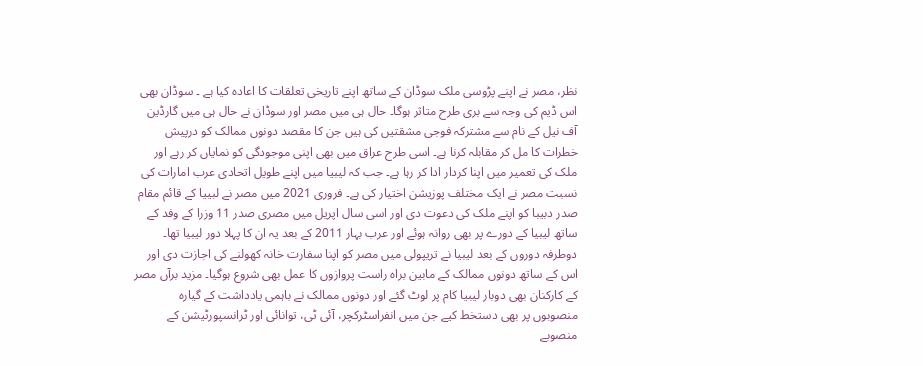نظر، مصر نے اپنے پڑوسی ملک سوڈان کے ساتھ اپنے تاریخی تعلقات کا اعادہ کیا ہے ۔ سوڈان بھی اس ڈیم کی وجہ سے بری طرح متاثر ہوگا۔ حال ہی میں مصر اور سوڈان نے حال ہی میں گارڈین آف نیل کے نام سے مشترکہ فوجی مشقتیں کی ہیں جن کا مقصد دونوں ممالک کو درپیش خطرات کا مل کر مقابلہ کرنا ہے۔ اسی طرح عراق میں بھی اپنی موجودگی کو نمایاں کر رہے اور ملک کی تعمیر میں اپنا کردار ادا کر رہا ہے۔ جب کہ لیبیا میں اپنے طویل اتحادی عرب امارات کی نسبت مصر نے ایک مختلف پوزیشن اختیار کی ہے۔ فروری 2021 میں مصر نے لبییا کے قائم مقام صدر دبیبا کو اپنے ملک کی دعوت دی اور اسی سال اپریل میں مصری صدر 11 وزرا کے وفد کے ساتھ لیبیا کے دورے پر بھی روانہ ہوئے اور عرب بہار 2011 کے بعد یہ ان کا پہلا دور لیبیا تھا۔
دوطرفہ دوروں کے بعد لیبیا نے تریپولی میں مصر کو اپنا سفارت خانہ کھولنے کی اجازت دی اور اس کے ساتھ دونوں ممالک کے مابین براہ راست پروازوں کا عمل بھی شروع ہوگیا۔ مزید برآں مصر کے کارکنان بھی دوبار لیبیا کام پر لوٹ گئے اور دونوں ممالک نے باہمی یادداشت کے گیارہ منصوبوں پر بھی دستخط کیے جن میں انفراسٹرکچر، آئی ٹی، توانائی اور ٹرانسپورٹیشن کے منصوبے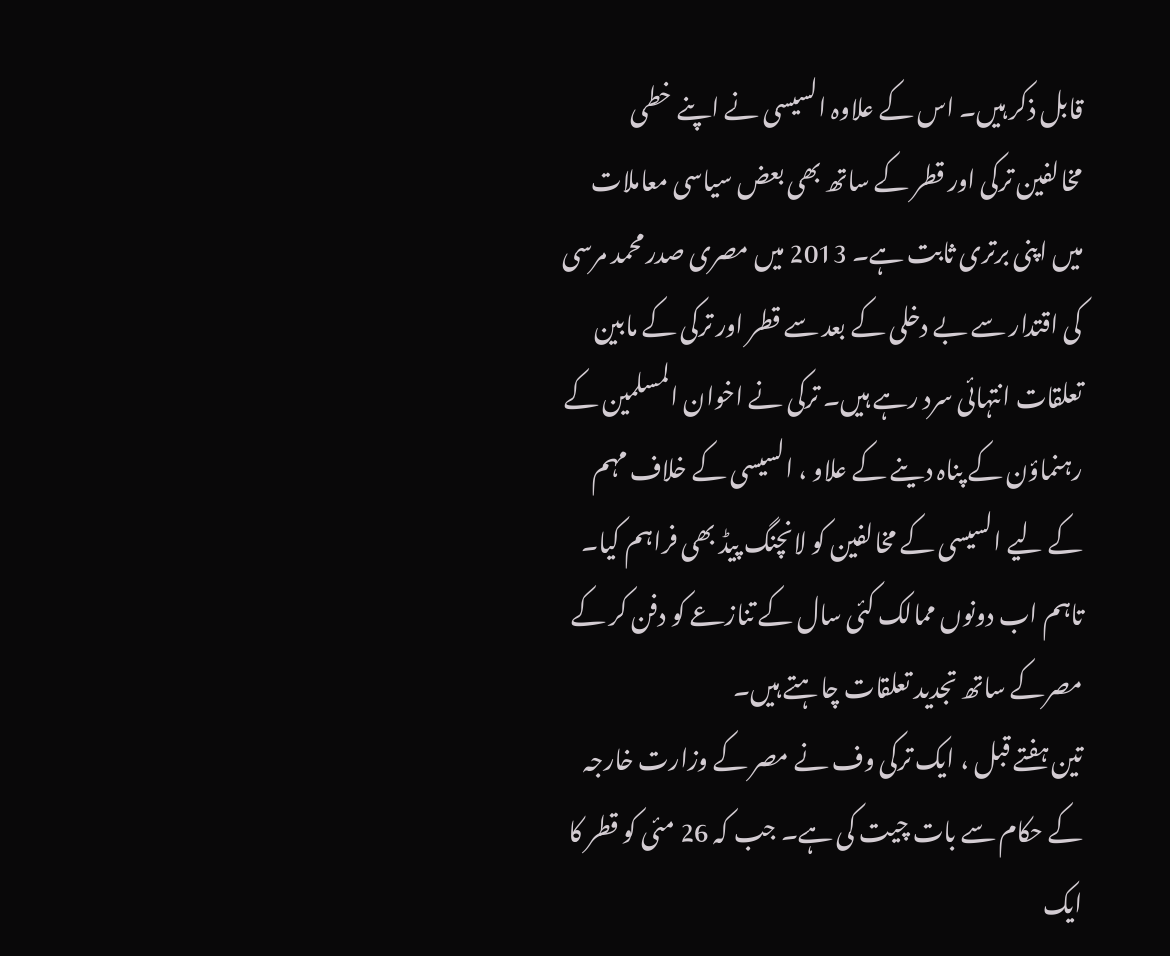قابل ذکر ہیں۔ اس کے علاوہ السیسی نے اپنے خطی مخالفین ترکی اور قطر کے ساتھ بھی بعض سیاسی معاملات میں اپنی برتری ثابت ہے۔ 2013 میں مصری صدر محمد مرسی کی اقتدار سے بے دخلی کے بعد سے قطر اور ترکی کے مابین تعلقات انتہائی سرد رہے ہیں۔ ترکی نے اخوان المسلمین کے رہنماؤن کے پناہ دینے کے علاو ، السیسی کے خلاف مہم کے لیے السیسی کے مخالفین کو لانچنگ پیڈ بھی فراہم کیا۔ تاہم اب دونوں ممالک کئی سال کے تنازعے کو دفن کر کے مصرکے ساتھ تجدید تعلقات چاہتے ہیں۔
تین ہفتے قبل ، ایک ترکی وف نے مصر کے وزارت خارجہ کے حکام سے بات چیت کی ہے۔ جب کہ 26 مئی کو قطر کا ایک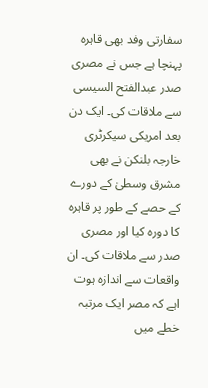سفارتی وفد بھی قاہرہ پہنچا ہے جس نے مصری صدر عبدالفتح السیسی سے ملاقات کی۔ ایک دن بعد امریکی سیکرٹری خارجہ بلنکن نے بھی مشرق وسطیٰ کے دورے کے حصے کے طور پر قاہرہ کا دورہ کیا اور مصری صدر سے ملاقات کی۔ ان واقعات سے اندازہ ہوت اہے کہ مصر ایک مرتبہ خطے میں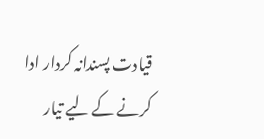قیادت پسندانہ کردار ادا کرنے کے لیے تیار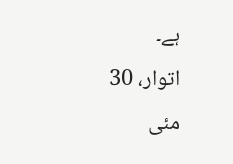ہے۔
اتوار، 30 مئی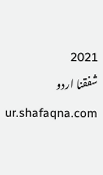2021
شفقنا اردو
ur.shafaqna.com